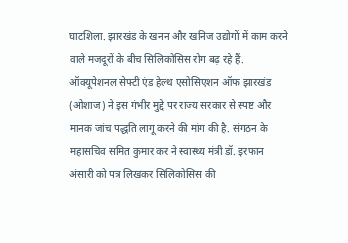घाटशिला. झारखंड के खनन और खनिज उद्योगों में काम करने वाले मजदूरों के बीच सिलिकोसिस रोग बढ़ रहे हैं. ऑक्यूपेशनल सेफ्टी एंड हेल्थ एसोसिएशन ऑफ झारखंड (ओशाज) ने इस गंभीर मुद्दे पर राज्य सरकार से स्पष्ट और मानक जांच पद्धति लागू करने की मांग की है. संगठन के महासचिव समित कुमार कर ने स्वास्थ्य मंत्री डॉ. इरफान अंसारी को पत्र लिखकर सिलिकोसिस की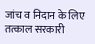जांच व निदान के लिए तत्काल सरकारी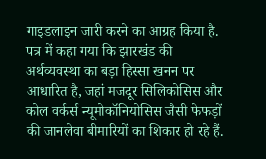गाइडलाइन जारी करने का आग्रह किया है. पत्र में कहा गया कि झारखंड की अर्थव्यवस्था का बड़ा हिस्सा खनन पर आधारित है, जहां मजदूर सिलिकोसिस और कोल वर्कर्स न्यूमोकॉनियोसिस जैसी फेफड़ों की जानलेवा बीमारियों का शिकार हो रहे हैं.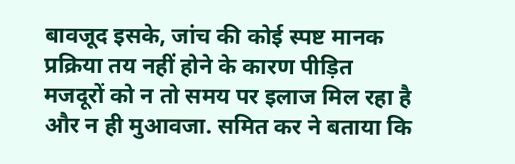बावजूद इसके, जांच की कोई स्पष्ट मानक प्रक्रिया तय नहीं होने के कारण पीड़ित मजदूरों को न तो समय पर इलाज मिल रहा है और न ही मुआवजा. समित कर ने बताया कि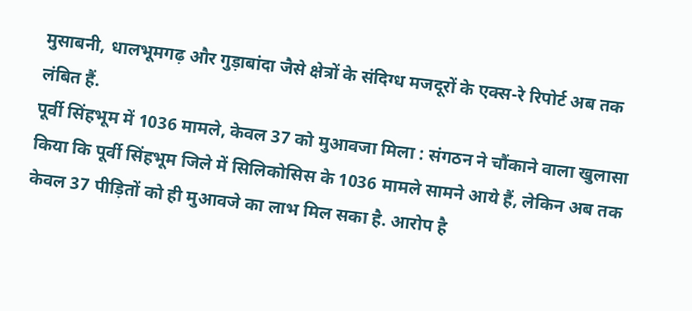मुसाबनी, धालभूमगढ़ और गुड़ाबांदा जैसे क्षेत्रों के संदिग्ध मजदूरों के एक्स-रे रिपोर्ट अब तक लंबित हैं.
पूर्वी सिंहभूम में 1036 मामले, केवल 37 को मुआवजा मिला : संगठन ने चौंकाने वाला खुलासा किया कि पूर्वी सिंहभूम जिले में सिलिकोसिस के 1036 मामले सामने आये हैं, लेकिन अब तक केवल 37 पीड़ितों को ही मुआवजे का लाभ मिल सका है. आरोप है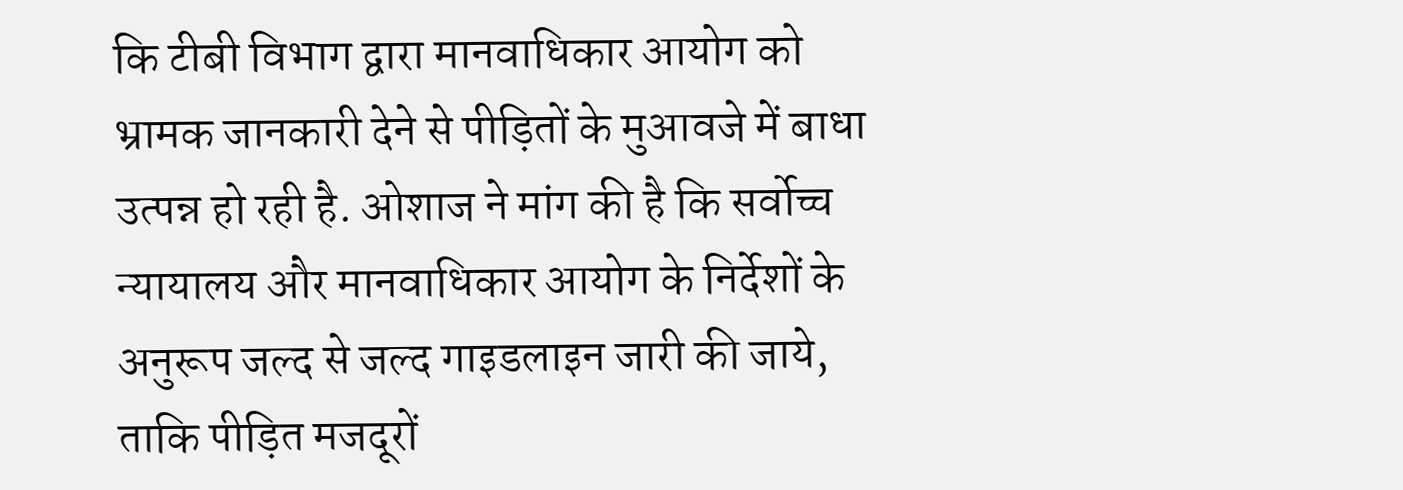कि टीबी विभाग द्वारा मानवाधिकार आयोग को भ्रामक जानकारी देने से पीड़ितों के मुआवजे में बाधा उत्पन्न हो रही है. ओशाज ने मांग की है कि सर्वोच्च न्यायालय और मानवाधिकार आयोग के निर्देशों के अनुरूप जल्द से जल्द गाइडलाइन जारी की जाये, ताकि पीड़ित मजदूरों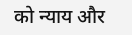को न्याय और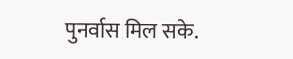पुनर्वास मिल सके.